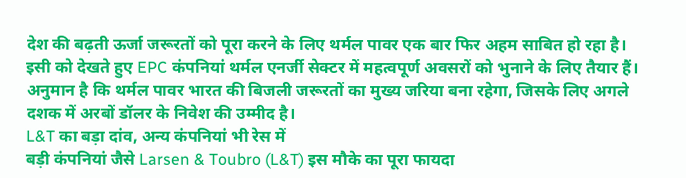देश की बढ़ती ऊर्जा जरूरतों को पूरा करने के लिए थर्मल पावर एक बार फिर अहम साबित हो रहा है। इसी को देखते हुए EPC कंपनियां थर्मल एनर्जी सेक्टर में महत्वपूर्ण अवसरों को भुनाने के लिए तैयार हैं। अनुमान है कि थर्मल पावर भारत की बिजली जरूरतों का मुख्य जरिया बना रहेगा, जिसके लिए अगले दशक में अरबों डॉलर के निवेश की उम्मीद है।
L&T का बड़ा दांव, अन्य कंपनियां भी रेस में
बड़ी कंपनियां जैसे Larsen & Toubro (L&T) इस मौके का पूरा फायदा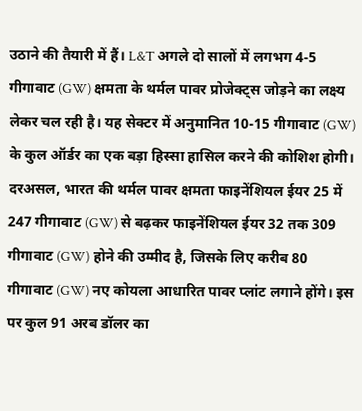उठाने की तैयारी में हैं। L&T अगले दो सालों में लगभग 4-5 गीगावाट (GW) क्षमता के थर्मल पावर प्रोजेक्ट्स जोड़ने का लक्ष्य लेकर चल रही है। यह सेक्टर में अनुमानित 10-15 गीगावाट (GW) के कुल ऑर्डर का एक बड़ा हिस्सा हासिल करने की कोशिश होगी। दरअसल, भारत की थर्मल पावर क्षमता फाइनेंशियल ईयर 25 में 247 गीगावाट (GW) से बढ़कर फाइनेंशियल ईयर 32 तक 309 गीगावाट (GW) होने की उम्मीद है, जिसके लिए करीब 80 गीगावाट (GW) नए कोयला आधारित पावर प्लांट लगाने होंगे। इस पर कुल 91 अरब डॉलर का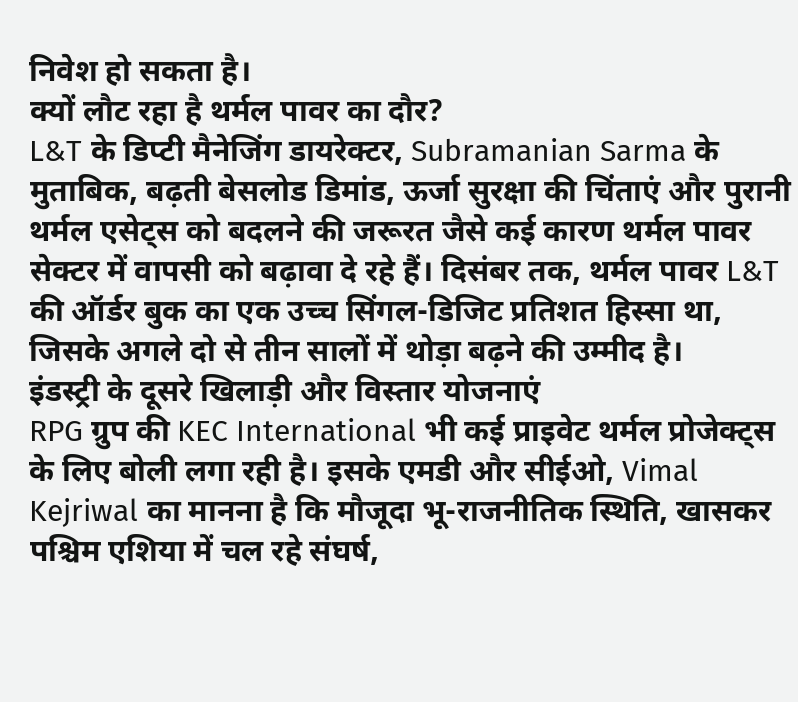निवेश हो सकता है।
क्यों लौट रहा है थर्मल पावर का दौर?
L&T के डिप्टी मैनेजिंग डायरेक्टर, Subramanian Sarma के मुताबिक, बढ़ती बेसलोड डिमांड, ऊर्जा सुरक्षा की चिंताएं और पुरानी थर्मल एसेट्स को बदलने की जरूरत जैसे कई कारण थर्मल पावर सेक्टर में वापसी को बढ़ावा दे रहे हैं। दिसंबर तक, थर्मल पावर L&T की ऑर्डर बुक का एक उच्च सिंगल-डिजिट प्रतिशत हिस्सा था, जिसके अगले दो से तीन सालों में थोड़ा बढ़ने की उम्मीद है।
इंडस्ट्री के दूसरे खिलाड़ी और विस्तार योजनाएं
RPG ग्रुप की KEC International भी कई प्राइवेट थर्मल प्रोजेक्ट्स के लिए बोली लगा रही है। इसके एमडी और सीईओ, Vimal Kejriwal का मानना है कि मौजूदा भू-राजनीतिक स्थिति, खासकर पश्चिम एशिया में चल रहे संघर्ष,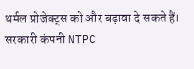थर्मल प्रोजेक्ट्स को और बढ़ावा दे सकते हैं। सरकारी कंपनी NTPC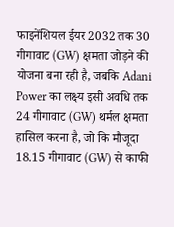फाइनेंशियल ईयर 2032 तक 30 गीगावाट (GW) क्षमता जोड़ने की योजना बना रही है, जबकि Adani Power का लक्ष्य इसी अवधि तक 24 गीगावाट (GW) थर्मल क्षमता हासिल करना है, जो कि मौजूदा 18.15 गीगावाट (GW) से काफी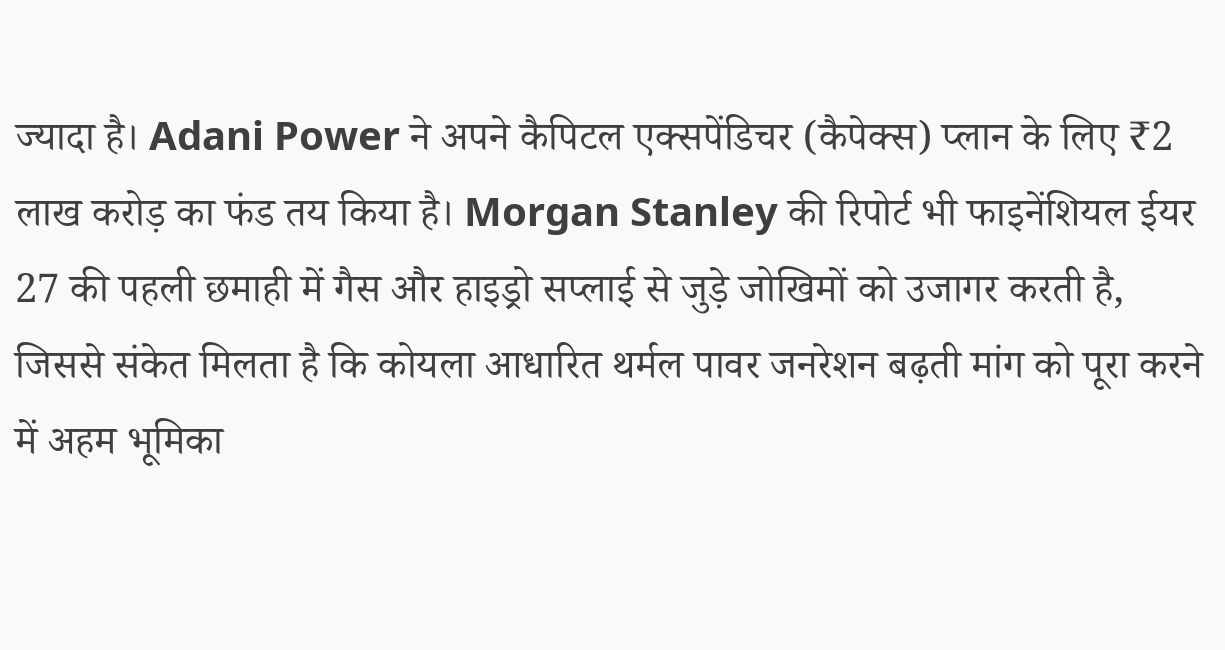ज्यादा है। Adani Power ने अपने कैपिटल एक्सपेंडिचर (कैपेक्स) प्लान के लिए ₹2 लाख करोड़ का फंड तय किया है। Morgan Stanley की रिपोर्ट भी फाइनेंशियल ईयर 27 की पहली छमाही में गैस और हाइड्रो सप्लाई से जुड़े जोखिमों को उजागर करती है, जिससे संकेत मिलता है कि कोयला आधारित थर्मल पावर जनरेशन बढ़ती मांग को पूरा करने में अहम भूमिका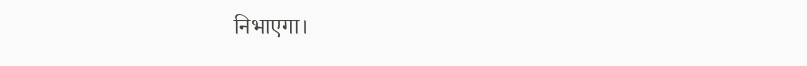निभाएगा।